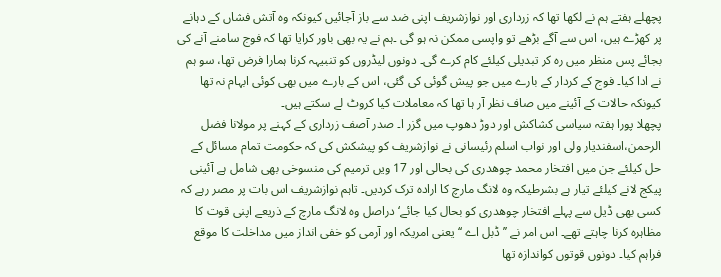پچھلے ہفتے ہم نے لکھا تھا کہ زرداری اور نوازشریف اپنی ضد سے باز آجائیں کیونکہ وہ آتش فشاں کے دہانے پر کھڑے ہیں، اس سے آگے بڑھے تو واپسی ممکن نہ ہو گی ۔ہم نے یہ بھی باور کرایا تھا کہ فوج سامنے آنے کی بجائے پس منظر میں رہ کر تبدیلی کیلئے کام کرے گی۔ دونوں لیڈروں کو تنبیہہ کرنا ہمارا فرض تھا، سو ہم نے ادا کیا۔ فوج کے کردار کے بارے میں جو پیش گوئی کی گئی، اس کے بارے میں بھی کوئی ابہام نہ تھا کیونکہ حالات کے آئینے میں صاف نظر آر ہا تھا کہ معاملات کیا کروٹ لے سکتے ہیں۔
پچھلا پورا ہفتہ سیاسی کشاکش اور دوڑ دھوپ میں گزر ا۔ صدر آصف زرداری کے کہنے پر مولانا فضل الرحمن،اسفندیار ولی اور نواب اسلم رئیسانی نے نوازشریف کو پیشکش کی کہ حکومت تمام مسائل کے حل کیلئے جن میں افتخار محمد چوھدری کی بحالی اور 17 ویں ترمیم کی منسوخی بھی شامل ہے آئینی پیکج لانے کیلئے تیار ہے بشرطیکہ وہ لانگ مارچ کا ارادہ ترک کردیں۔ تاہم نوازشریف اس بات پر مصر رہے کہ کسی بھی ڈیل سے پہلے افتخار چوھدری کو بحال کیا جائے‘ دراصل وہ لانگ مارچ کے ذریعے اپنی قوت کا مظاہرہ کرنا چاہتے تھے۔ اس امر نے ’’ ڈبل اے ‘‘ یعنی امریکہ اور آرمی کو خفی انداز میں مداخلت کا موقع فراہم کیا۔ دونوں قوتوں کواندازہ تھا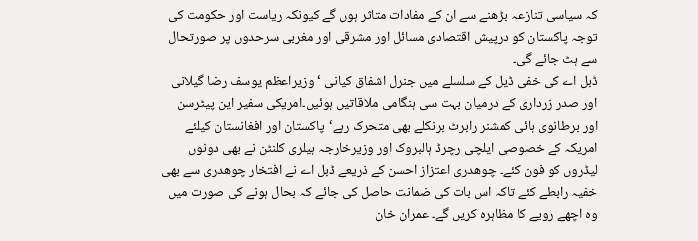کہ سیاسی تنازعہ بڑھنے سے ان کے مفادات متاثر ہوں گے کیونکہ ریاست اور حکومت کی توجہ پاکستان کو درپیش اقتصادی مسائل اور مشرقی اور مغربی سرحدوں پر صورتحال سے ہٹ جائے گی۔
ڈبل اے کی خفی ڈیل کے سلسلے میں جنرل اشفاق کیانی ‘ وزیراعظم یوسف رضا گیلانی اور صدر زرداری کے درمیان بہت سی ہنگامی ملاقاتیں ہوئیں۔امریکی سفیر این پیٹرسن اور برطانوی ہائی کمشنر رابرٹ برنکلے بھی متحرک رہے‘پاکستان اور افغانستان کیلئے امریکہ کے خصوصی ایلچی رچرڈ ہالبروک اور وزیرخارجہ ہیلری کلنٹن نے بھی دونوں لیڈروں کو فون کئے۔ چوھدری اعتزاز احسن کے ذریعے ڈبل اے نے افتخار چوھدری سے بھی خفیہ رابطے کئے تاکہ اس بات کی ضمانت حاصل کی جائے کہ بحال ہونے کی صورت میں وہ اچھے رویے کا مظاہرہ کریں گے۔ عمران خان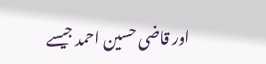اور قاضی حسین احمد جیسے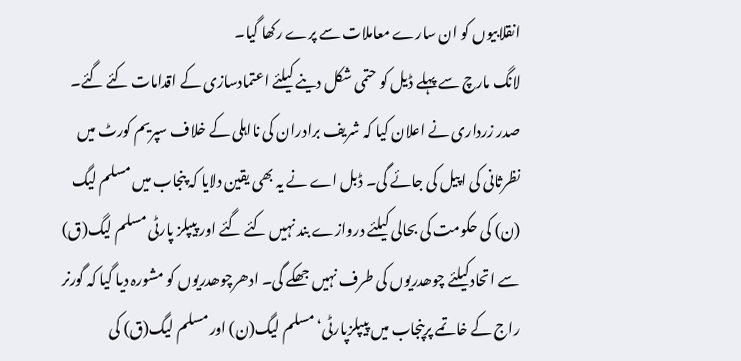انقلابیوں کو ان سارے معاملات سے پرے رکھا گیا۔
لانگ مارچ سے پہلے ڈیل کو حتمی شکل دینے کیلئے اعتمادسازی کے اقدامات کئے گئے۔ صدر زرداری نے اعلان کیا کہ شریف برادران کی نااہلی کے خلاف سپریم کورٹ میں نظرثانی کی اپیل کی جائے گی۔ ڈبل اے نے یہ بھی یقین دلایا کہ پنجاب میں مسلم لیگ (ن) کی حکومت کی بحالی کیلئے دروازے بند نہیں کئے گئے اور پیپلز پارٹی مسلم لیگ(ق) سے اتحادکیلئے چوھدریوں کی طرف نہیں جھکے گی۔ ادھرچوھدریوں کو مشورہ دیا گیا کہ گورنر راج کے خاتمے پرپنجاب میں پیپلزپارٹی‘ مسلم لیگ(ن) اور مسلم لیگ(ق) کی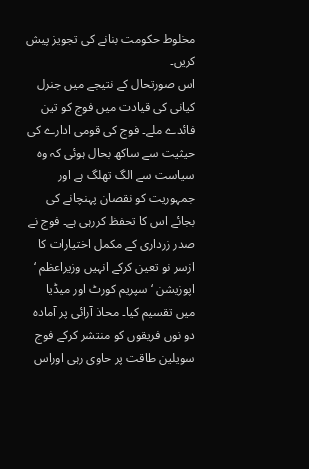مخلوط حکومت بنانے کی تجویز پیش کریں۔
اس صورتحال کے نتیجے میں جنرل کیانی کی قیادت میں فوج کو تین فائدے ملے۔ فوج کی قومی ادارے کی حیثیت سے ساکھ بحال ہوئی کہ وہ سیاست سے الگ تھلگ ہے اور جمہوریت کو نقصان پہنچانے کی بجائے اس کا تحفظ کررہی ہے۔ فوج نے صدر زرداری کے مکمل اختیارات کا ازسر نو تعین کرکے انہیں وزیراعظم ‘ اپوزیشن ‘ سپریم کورٹ اور میڈیا میں تقسیم کیا۔ محاذ آرائی پر آمادہ دو نوں فریقوں کو منتشر کرکے فوج سویلین طاقت پر حاوی رہی اوراس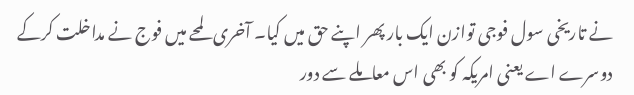نے تاریخی سول فوجی توازن ایک بار پھر اپنے حق میں کیا۔ آخری لمحے میں فوج نے مداخلت کرکے دوسرے اے یعنی امریکہ کو بھی اس معاملے سے دور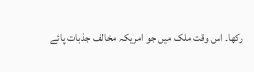رکھا۔ اس وقت ملک میں جو امریکہ مخالف جذبات پائے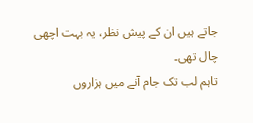جاتے ہیں ان کے پیش نظر، یہ بہت اچھی چال تھی۔
تاہم لب تک جام آنے میں ہزاروں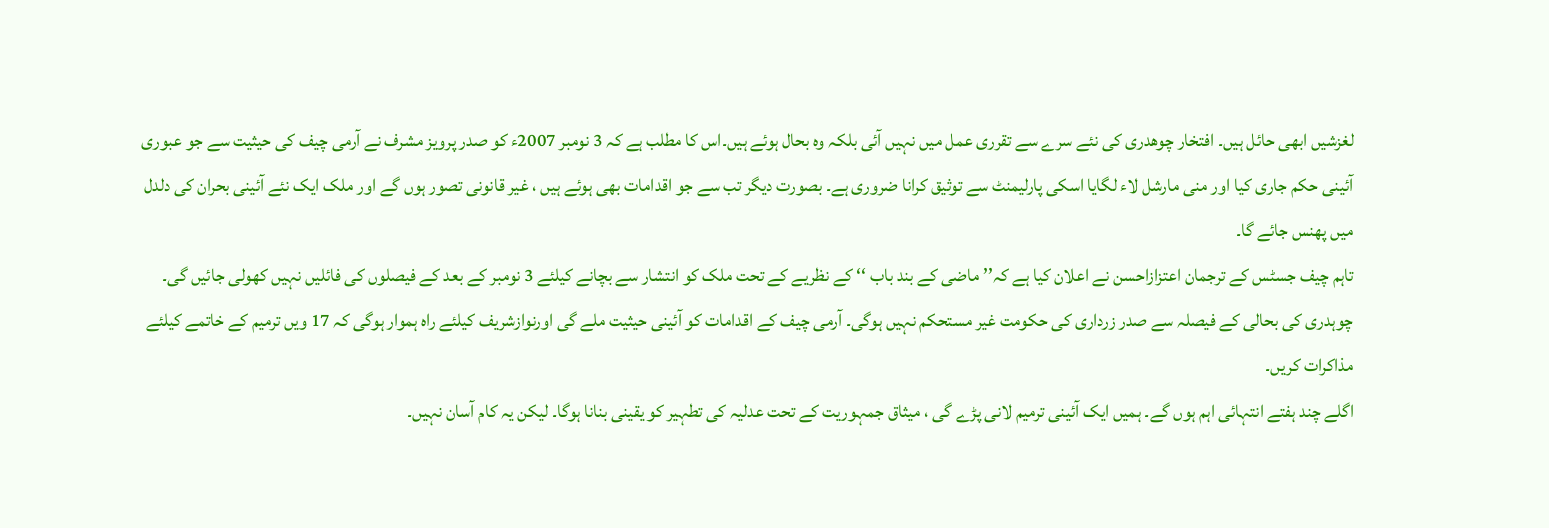لغزشیں ابھی حائل ہیں۔ افتخار چوھدری کی نئے سرے سے تقرری عمل میں نہیں آئی بلکہ وہ بحال ہوئے ہیں۔اس کا مطلب ہے کہ 3 نومبر 2007ء کو صدر پرویز مشرف نے آرمی چیف کی حیثیت سے جو عبوری آئینی حکم جاری کیا اور منی مارشل لاء لگایا اسکی پارلیمنٹ سے توثیق کرانا ضروری ہے۔ بصورت دیگر تب سے جو اقدامات بھی ہوئے ہیں ، غیر قانونی تصور ہوں گے اور ملک ایک نئے آئینی بحران کی دلدل میں پھنس جائے گا۔
تاہم چیف جسٹس کے ترجمان اعتزازاحسن نے اعلان کیا ہے کہ’’ ماضی کے بند باب ‘‘ کے نظریے کے تحت ملک کو انتشار سے بچانے کیلئے 3 نومبر کے بعد کے فیصلوں کی فائلیں نہیں کھولی جائیں گی۔ چوہدری کی بحالی کے فیصلہ سے صدر زرداری کی حکومت غیر مستحکم نہیں ہوگی۔ آرمی چیف کے اقدامات کو آئینی حیثیت ملے گی اورنوازشریف کیلئے راہ ہموار ہوگی کہ 17 ویں ترمیم کے خاتمے کیلئے مذاکرات کریں۔
اگلے چند ہفتے انتہائی اہم ہوں گے۔ ہمیں ایک آئینی ترمیم لانی پڑے گی ، میثاق جمہوریت کے تحت عدلیہ کی تطہیر کو یقینی بنانا ہوگا۔ لیکن یہ کام آسان نہیں۔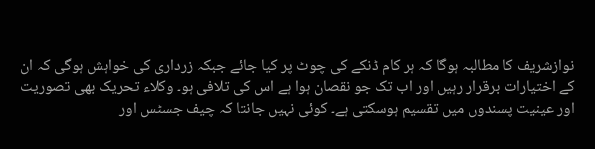نوازشریف کا مطالبہ ہوگا کہ ہر کام ڈنکے کی چوٹ پر کیا جائے جبکہ زرداری کی خواہش ہوگی کہ ان کے اختیارات برقرار رہیں اور اب تک جو نقصان ہوا ہے اس کی تلافی ہو۔ وکلاء تحریک بھی تصوریت اور عینیت پسندوں میں تقسیم ہوسکتی ہے۔ کوئی نہیں جانتا کہ چیف جسٹس اور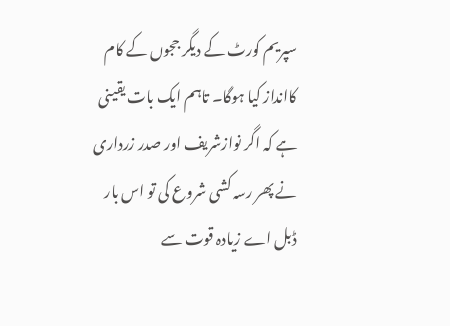سپریم کورٹ کے دیگر ججوں کے کام کاانداز کیا ہوگا۔ تاہم ایک بات یقینی ہے کہ اگر نوازشریف اور صدر زرداری نے پھر رسہ کشی شروع کی تو اس بار ڈبل اے زیادہ قوت سے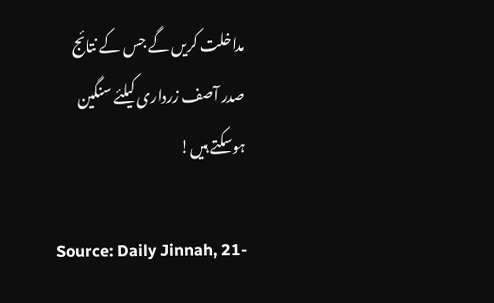مداخلت کریں گے جس کے نتائج صدر آصف زرداری کیلئے سنگین ہوسکتے ہیں!

Source: Daily Jinnah, 21-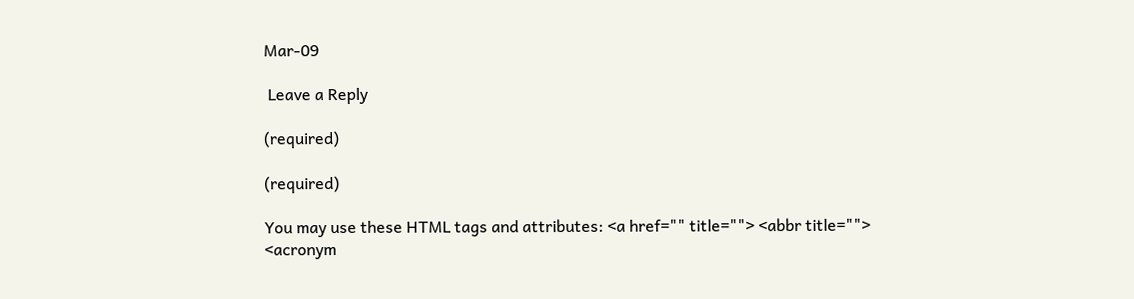Mar-09

 Leave a Reply

(required)

(required)

You may use these HTML tags and attributes: <a href="" title=""> <abbr title=""> <acronym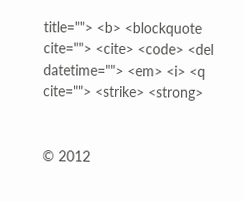title=""> <b> <blockquote cite=""> <cite> <code> <del datetime=""> <em> <i> <q cite=""> <strike> <strong>


© 2012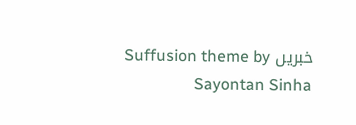خبريں Suffusion theme by Sayontan Sinha